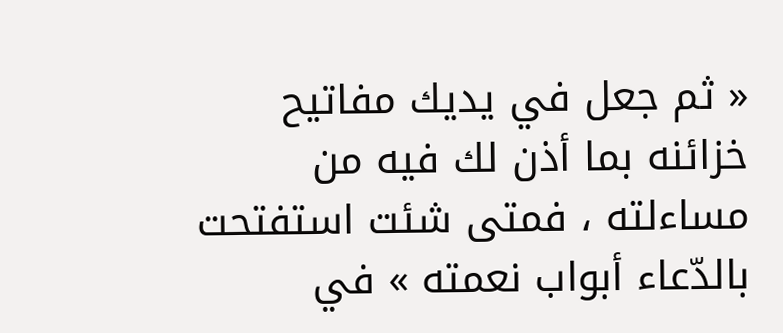« ثم جعل في يديك مفاتيح خزائنه بما أذن لك فيه من مساءلته ، فمتى شئت استفتحت بالدّعاء أبواب نعمته » في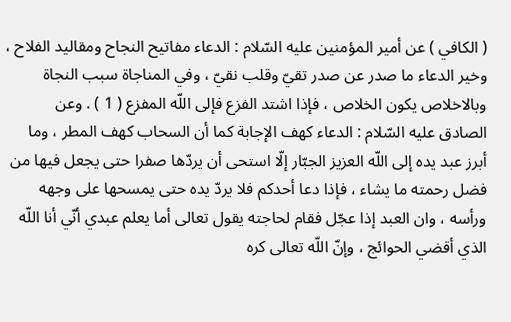( الكافي ) عن أمير المؤمنين عليه السّلام : الدعاء مفاتيح النجاح ومقاليد الفلاح ، وخير الدعاء ما صدر عن صدر تقيّ وقلب نقيّ ، وفي المناجاة سبب النجاة وبالاخلاص يكون الخلاص ، فإذا اشتد الفزع فإلى اللّه المفزع ( 1 ) . وعن الصادق عليه السّلام : الدعاء كهف الإجابة كما أن السحاب كهف المطر ، وما أبرز عبد يده إلى اللّه العزيز الجبّار إلّا استحى أن يردّها صفرا حتى يجعل فيها من فضل رحمته ما يشاء ، فإذا دعا أحدكم فلا يردّ يده حتى يمسحها على وجهه ورأسه ، وان العبد إذا عجّل فقام لحاجته يقول تعالى أما يعلم عبدي أنّي أنا اللّه الذي أقضي الحوائج ، وإنّ اللّه تعالى كره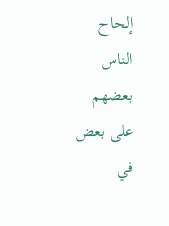إلحاح الناس بعضهم على بعض في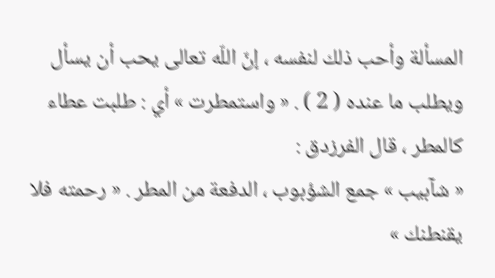المسألة وأحب ذلك لنفسه ، إنّ اللّه تعالى يحب أن يسأل ويطلب ما عنده ( 2 ) . « واستمطرت » أي : طلبت عطاء كالمطر ، قال الفرزدق :
« شآبيب » جمع الشؤبوب ، الدفعة من المطر . « رحمته فلا يقنطنك »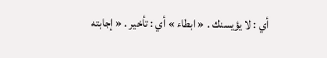أي : لا يؤيسنك . « ابطاء » أي : تأخير . « إجابته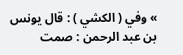» وفي ( الكشي ) : قال يونس بن عبد الرحمن : صمت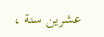عشرين سنة ،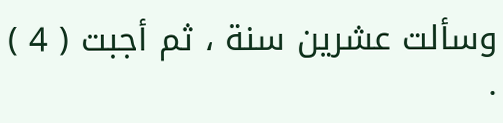وسألت عشرين سنة ، ثم أجبت ( 4 ) .